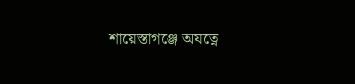শায়েস্তাগঞ্জে অযত্নে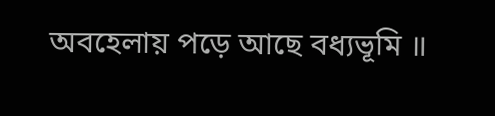অবহেলায় পড়ে আছে বধ্যভূমি ॥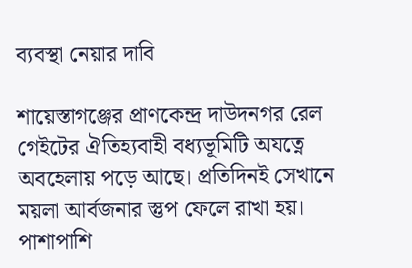ব্যবস্থা নেয়ার দাবি

শায়েস্তাগঞ্জের প্রাণকেন্দ্র দাউদনগর রেল গেইটের ঐতিহ্যবাহী বধ্যভূমিটি অযত্নে অবহেলায় পড়ে আছে। প্রতিদিনই সেখানে ময়লা আর্বজনার স্তুপ ফেলে রাখা হয়। পাশাপাশি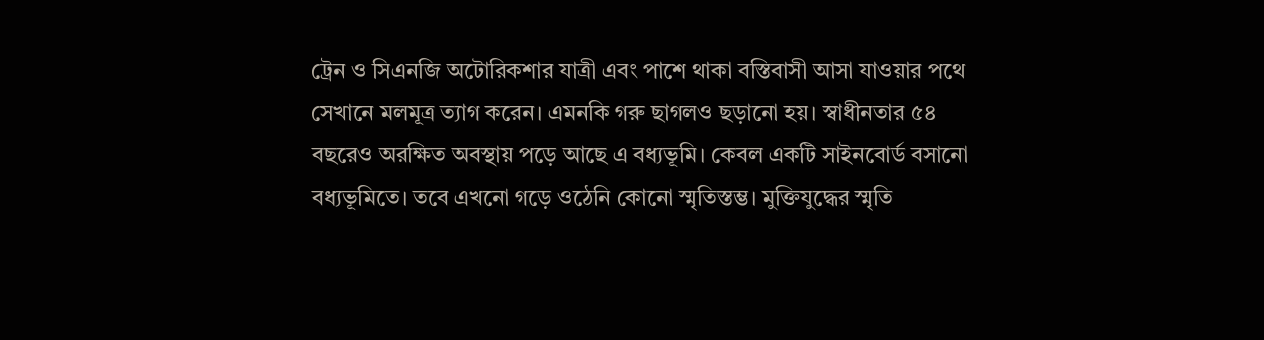ট্রেন ও সিএনজি অটোরিকশার যাত্রী এবং পাশে থাকা বস্তিবাসী আসা যাওয়ার পথে সেখানে মলমূত্র ত্যাগ করেন। এমনকি গরু ছাগলও ছড়ানো হয়। স্বাধীনতার ৫৪ বছরেও অরক্ষিত অবস্থায় পড়ে আছে এ বধ্যভূমি। কেবল একটি সাইনবোর্ড বসানো বধ্যভূমিতে। তবে এখনো গড়ে ওঠেনি কোনো স্মৃতিস্তম্ভ। মুক্তিযুদ্ধের স্মৃতি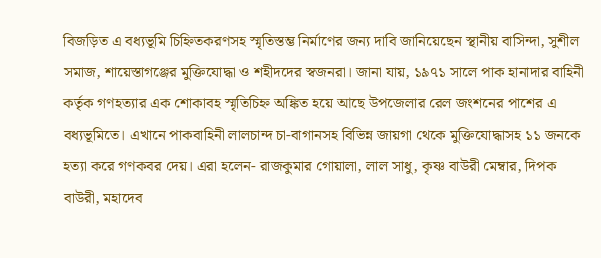বিজড়িত এ বধ্যভূমি চিহ্নিতকরণসহ স্মৃতিস্তম্ভ নির্মাণের জন্য দাবি জানিয়েছেন স্থানীয় বাসিন্দা, সুশীল সমাজ, শায়েস্তাগঞ্জের মুক্তিযোদ্ধা ও শহীদদের স্বজনরা। জানা যায়, ১৯৭১ সালে পাক হানাদার বাহিনী কর্তৃক গণহত্যার এক শোকাবহ স্মৃতিচিহ্ন অঙ্কিত হয়ে আছে উপজেলার রেল জংশনের পাশের এ বধ্যভূমিতে। এখানে পাকবাহিনী লালচান্দ চা-বাগানসহ বিভিন্ন জায়গা থেকে মুক্তিযোদ্ধাসহ ১১ জনকে হত্যা করে গণকবর দেয়। এরা হলেন- রাজকুমার গোয়ালা, লাল সাধু, কৃষ্ণ বাউরী মেম্বার, দিপক বাউরী, মহাদেব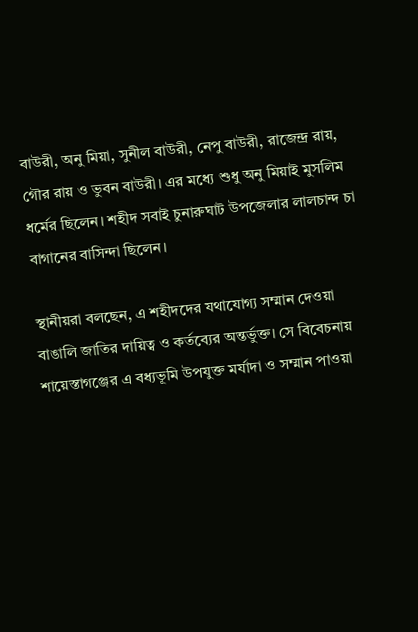বাউরী, অনু মিয়া, সুনীল বাউরী, নেপু বাউরী, রাজেন্দ্র রায়, গৌর রায় ও ভুবন বাউরী। এর মধ্যে শুধু অনু মিয়াই মুসলিম ধর্মের ছিলেন। শহীদ সবাই চুনারুঘাট উপজেলার লালচান্দ চা বাগানের বাসিন্দা ছিলেন।

স্থানীয়রা বলছেন, এ শহীদদের যথাযোগ্য সম্মান দেওয়া বাঙালি জাতির দায়িত্ব ও কর্তব্যের অন্তর্ভুক্ত। সে বিবেচনায় শায়েস্তাগঞ্জের এ বধ্যভূমি উপযুক্ত মর্যাদা ও সম্মান পাওয়া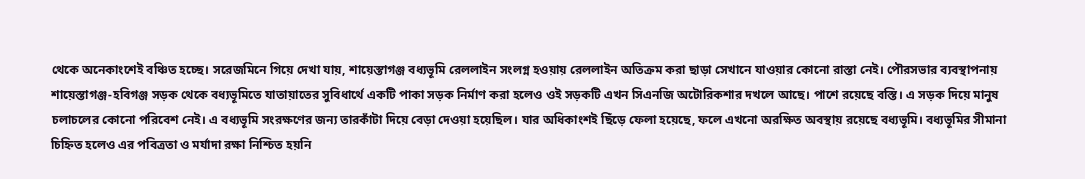থেকে অনেকাংশেই বঞ্চিত হচ্ছে। সরেজমিনে গিয়ে দেখা যায়, শায়েস্তাগঞ্জ বধ্যভূমি রেললাইন সংলগ্ন হওয়ায় রেললাইন অতিক্রম করা ছাড়া সেখানে যাওয়ার কোনো রাস্তা নেই। পৌরসভার ব্যবস্থাপনায় শায়েস্তাগঞ্জ-হবিগঞ্জ সড়ক থেকে বধ্যভূমিতে যাতায়াতের সুবিধার্থে একটি পাকা সড়ক নির্মাণ করা হলেও ওই সড়কটি এখন সিএনজি অটোরিকশার দখলে আছে। পাশে রয়েছে বস্তি। এ সড়ক দিয়ে মানুষ চলাচলের কোনো পরিবেশ নেই। এ বধ্যভূমি সংরক্ষণের জন্য তারকাঁটা দিয়ে বেড়া দেওয়া হয়েছিল। যার অধিকাংশই ছিঁড়ে ফেলা হয়েছে, ফলে এখনো অরক্ষিত অবস্থায় রয়েছে বধ্যভূমি। বধ্যভূমির সীমানা চিহ্নিত হলেও এর পবিত্রতা ও মর্যাদা রক্ষা নিশ্চিত হয়নি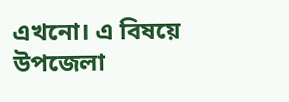এখনো। এ বিষয়ে উপজেলা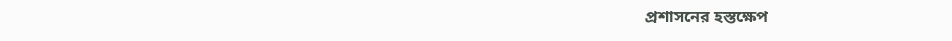প্রশাসনের হস্তক্ষেপ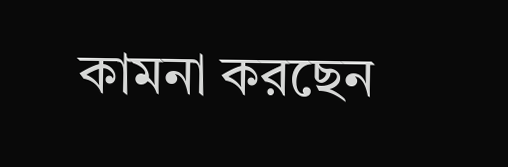কামনা করছেন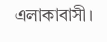এলাকাবাসী।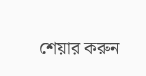শেয়ার করুন